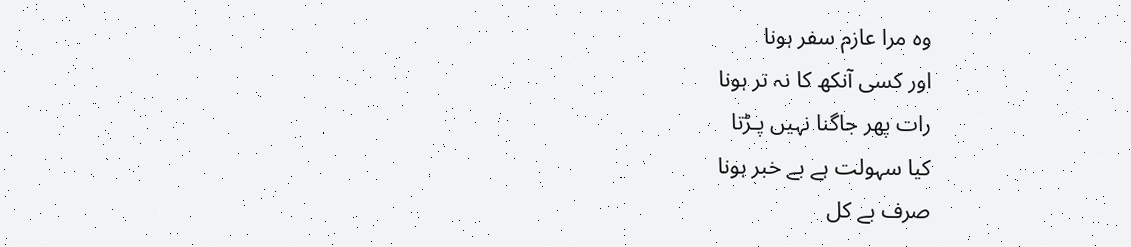وہ مرا عازم سفر ہونا
اور کسی آنکھ کا نہ تر ہونا
رات پھر جاگنا نہیں پـڑتا
کیا سہولت ہے بے خبر ہونا
صرف بے کل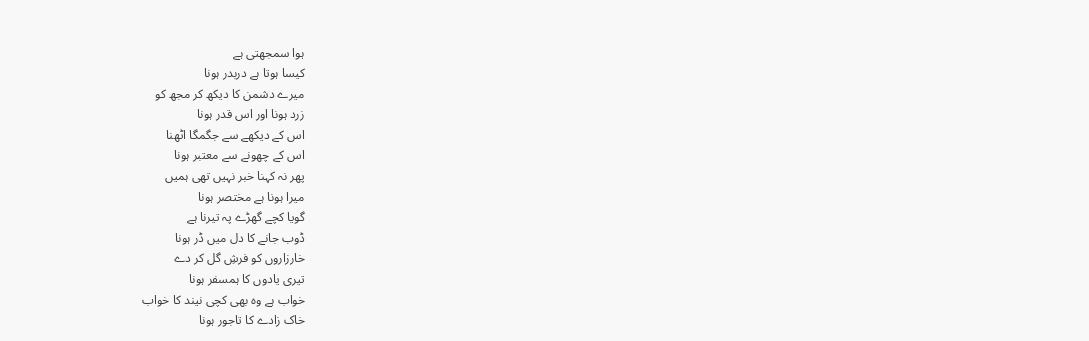ہوا سمجھتی ہے
کیسا ہوتا ہے دربدر ہونا
میرے دشمن کا دیکھ کر مجھ کو
زرد ہونا اور اس قدر ہونا
اس کے دیکھے سے جگمگا اٹھنا
اس کے چھونے سے معتبر ہونا
پھر نہ کہنا خبر نہیں تھی ہمیں
میرا ہونا ہے مختصر ہونا
گویا کچے گھڑے پہ تیرنا ہے
ڈوب جانے کا دل میں ڈر ہونا
خارزاروں کو فرشِ گل کر دے
تیری یادوں کا ہمسفر ہونا
خواب ہے وہ بھی کچی نیند کا خواب
خاک زادے کا تاجور ہونا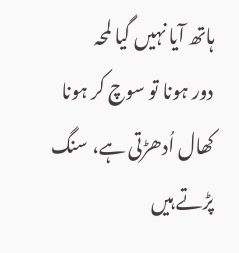ہاتھ آیا نہیں گیا لمحہ
دور ہونا تو سوچ کر ہونا
کھال اُدھڑتی ہے، سنگ پڑتے ہیں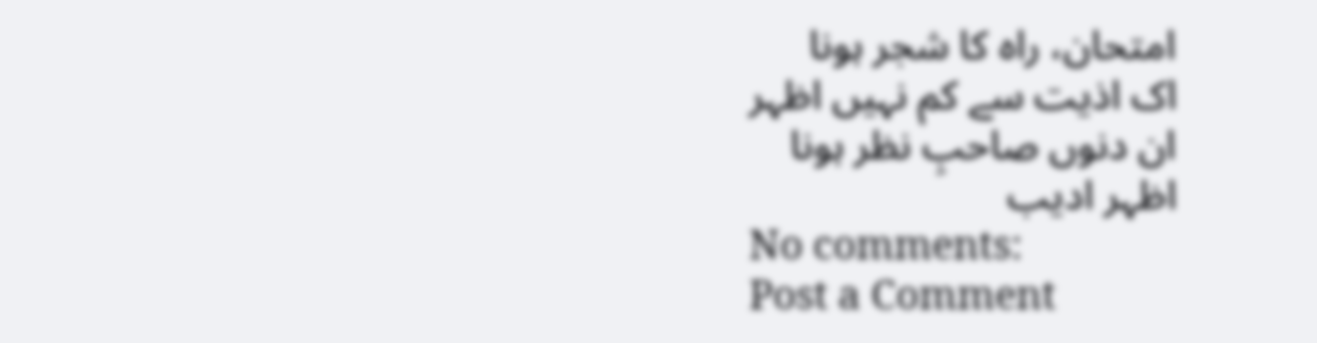امتحان، راہ کا شجر ہونا
اک اذیت سے کم نہیں اظہر
ان دنوں صاحبِ نظر ہونا
اظہر ادیب
No comments:
Post a Comment